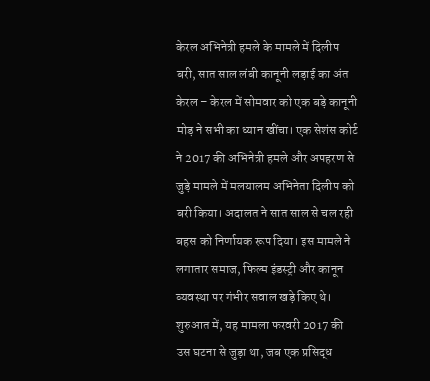केरल अभिनेत्री हमले के मामले में दिलीप बरी, सात साल लंबी कानूनी लड़ाई का अंत
केरल – केरल में सोमवार को एक बड़े कानूनी मोड़ ने सभी का ध्यान खींचा। एक सेशंस कोर्ट ने 2017 की अभिनेत्री हमले और अपहरण से जुड़े मामले में मलयालम अभिनेता दिलीप को बरी किया। अदालत ने सात साल से चल रही बहस को निर्णायक रूप दिया। इस मामले ने लगातार समाज, फिल्म इंडस्ट्री और कानून व्यवस्था पर गंभीर सवाल खड़े किए थे।
शुरुआत में, यह मामला फरवरी 2017 की उस घटना से जुड़ा था, जब एक प्रसिद्ध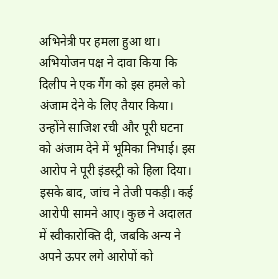अभिनेत्री पर हमला हुआ था। अभियोजन पक्ष ने दावा किया कि दिलीप ने एक गैंग को इस हमले को अंजाम देने के लिए तैयार किया। उन्होंने साजिश रची और पूरी घटना को अंजाम देने में भूमिका निभाई। इस आरोप ने पूरी इंडस्ट्री को हिला दिया।
इसके बाद, जांच ने तेजी पकड़ी। कई आरोपी सामने आए। कुछ ने अदालत में स्वीकारोक्ति दी, जबकि अन्य ने अपने ऊपर लगे आरोपों को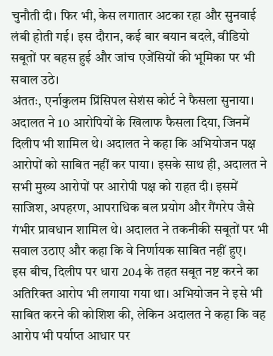चुनौती दी। फिर भी, केस लगातार अटका रहा और सुनवाई लंबी होती गई। इस दौरान, कई बार बयान बदले, वीडियो सबूतों पर बहस हुई और जांच एजेंसियों की भूमिका पर भी सवाल उठे।
अंततः, एर्नाकुलम प्रिंसिपल सेशंस कोर्ट ने फैसला सुनाया। अदालत ने 10 आरोपियों के खिलाफ फैसला दिया, जिनमें दिलीप भी शामिल थे। अदालत ने कहा कि अभियोजन पक्ष आरोपों को साबित नहीं कर पाया। इसके साथ ही, अदालत ने सभी मुख्य आरोपों पर आरोपी पक्ष को राहत दी। इसमें साजिश, अपहरण, आपराधिक बल प्रयोग और गैंगरेप जैसे गंभीर प्रावधान शामिल थे। अदालत ने तकनीकी सबूतों पर भी सवाल उठाए और कहा कि वे निर्णायक साबित नहीं हुए।
इस बीच, दिलीप पर धारा 204 के तहत सबूत नष्ट करने का अतिरिक्त आरोप भी लगाया गया था। अभियोजन ने इसे भी साबित करने की कोशिश की, लेकिन अदालत ने कहा कि वह आरोप भी पर्याप्त आधार पर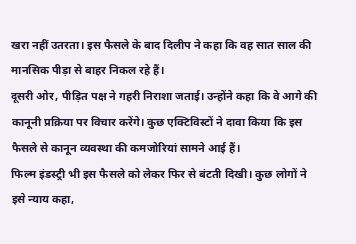खरा नहीं उतरता। इस फैसले के बाद दिलीप ने कहा कि वह सात साल की मानसिक पीड़ा से बाहर निकल रहे हैं।
दूसरी ओर, पीड़ित पक्ष ने गहरी निराशा जताई। उन्होंने कहा कि वे आगे की कानूनी प्रक्रिया पर विचार करेंगे। कुछ एक्टिविस्टों ने दावा किया कि इस फैसले से कानून व्यवस्था की कमजोरियां सामने आई हैं।
फिल्म इंडस्ट्री भी इस फैसले को लेकर फिर से बंटती दिखी। कुछ लोगों ने इसे न्याय कहा,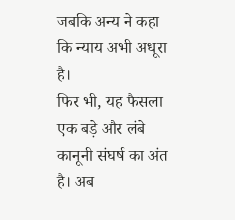जबकि अन्य ने कहा कि न्याय अभी अधूरा है।
फिर भी, यह फैसला एक बड़े और लंबे कानूनी संघर्ष का अंत है। अब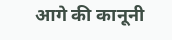आगे की कानूनी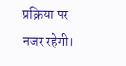प्रक्रिया पर नजर रहेगी।